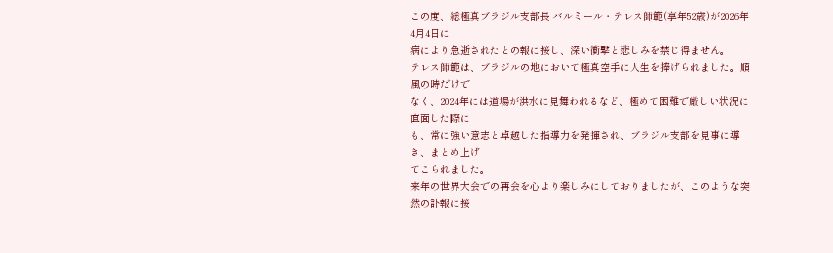この度、総極真ブラジル支部長 バルミール・テレス師範(享年52歳)が2026年4月4日に
病により急逝されたとの報に接し、深い衝撃と悲しみを禁じ得ません。
テレス師範は、ブラジルの地において極真空手に人生を捧げられました。順風の時だけで
なく、2024年には道場が洪水に見舞われるなど、極めて困難で厳しい状況に直面した際に
も、常に強い意志と卓越した指導力を発揮され、ブラジル支部を見事に導き、まとめ上げ
てこられました。
来年の世界大会での再会を心より楽しみにしておりましたが、このような突然の訃報に接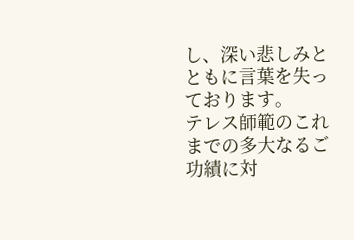し、深い悲しみとともに言葉を失っております。
テレス師範のこれまでの多大なるご功績に対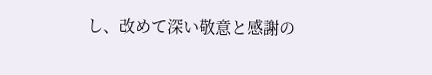し、改めて深い敬意と感謝の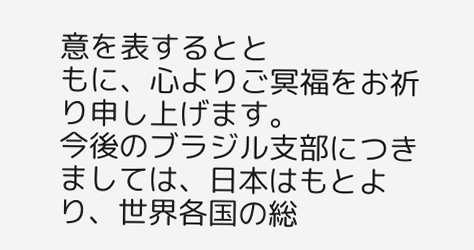意を表するとと
もに、心よりご冥福をお祈り申し上げます。
今後のブラジル支部につきましては、日本はもとより、世界各国の総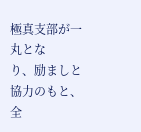極真支部が一丸とな
り、励ましと協力のもと、全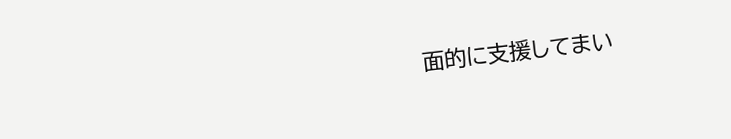面的に支援してまい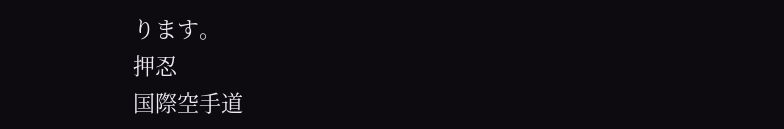ります。
押忍
国際空手道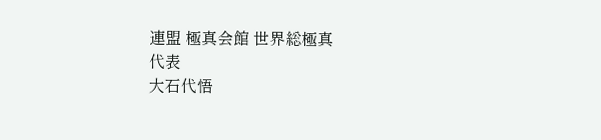連盟 極真会館 世界総極真
代表
大石代悟